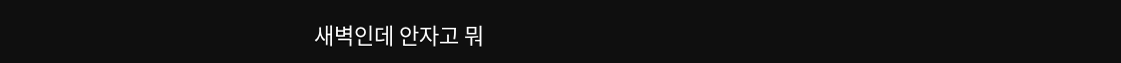새벽인데 안자고 뭐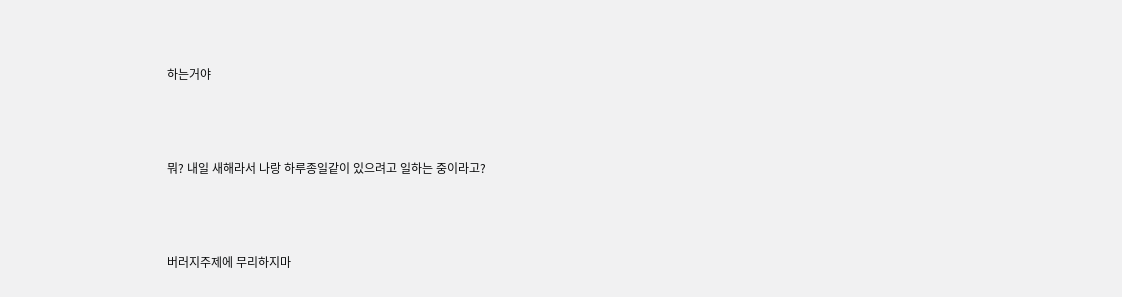하는거야




뭐? 내일 새해라서 나랑 하루종일같이 있으려고 일하는 중이라고?




버러지주제에 무리하지마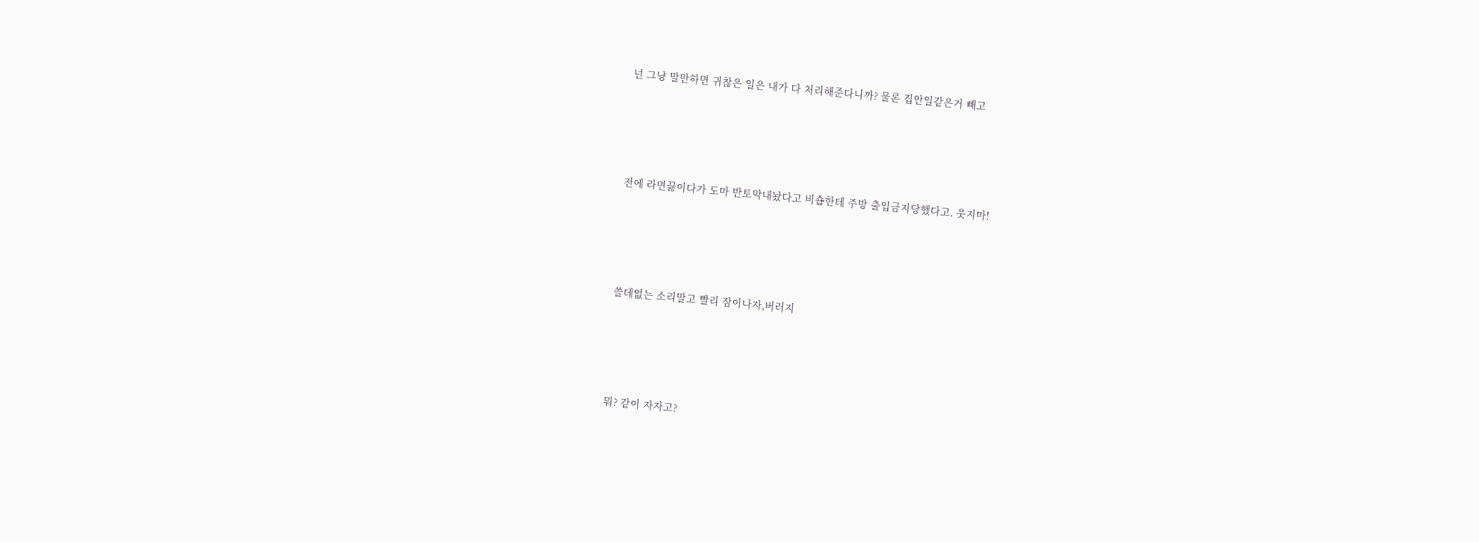넌 그냥 말만하면 귀찮은 일은 내가 다 처리해준다니까? 물론 집안일같은거 빼고




전에 라면끓이다가 도마 반토막내놨다고 비숍한테 주방 출입금지당했다고. 웃지마!




쓸데없는 소리말고 빨리 잠이나자,버러지




뭐? 같이 자자고?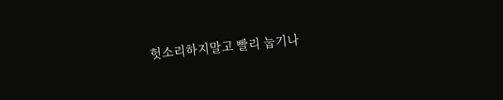헛소리하지말고 빨리 눕기나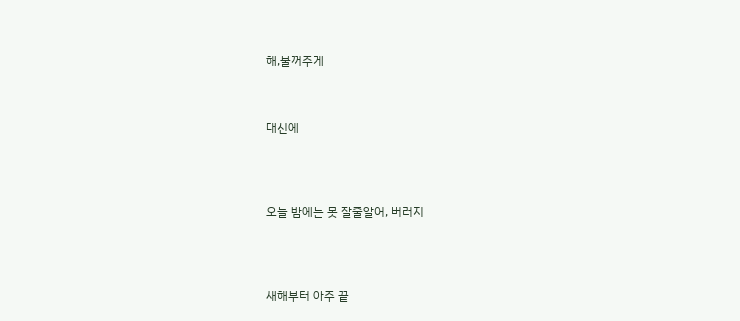해,불꺼주게



대신에




오늘 밤에는 못 잘줄알어, 버러지




새해부터 아주 끝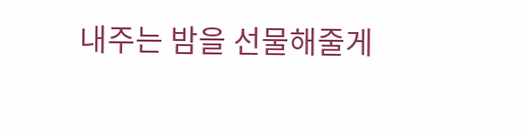내주는 밤을 선물해줄게